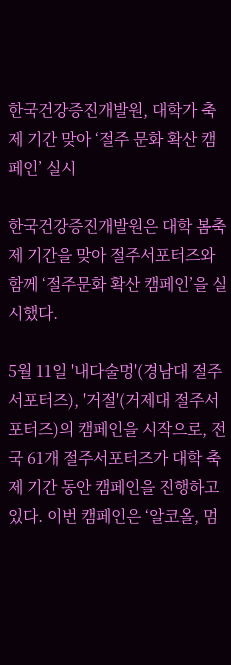한국건강증진개발원, 대학가 축제 기간 맞아 ‘절주 문화 확산 캠페인’ 실시

한국건강증진개발원은 대학 봄축제 기간을 맞아 절주서포터즈와 함께 ‘절주문화 확산 캠페인’을 실시했다.

5월 11일 '내다술멍'(경남대 절주서포터즈), '거절'(거제대 절주서포터즈)의 캠페인을 시작으로, 전국 61개 절주서포터즈가 대학 축제 기간 동안 캠페인을 진행하고 있다. 이번 캠페인은 ‘알코올, 멈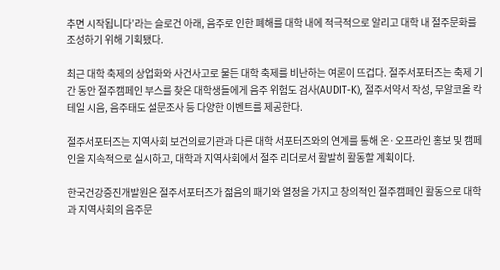추면 시작됩니다’라는 슬로건 아래, 음주로 인한 폐해를 대학 내에 적극적으로 알리고 대학 내 절주문화를 조성하기 위해 기획됐다.

최근 대학 축제의 상업화와 사건사고로 물든 대학 축제를 비난하는 여론이 뜨겁다. 절주서포터즈는 축제 기간 동안 절주캠페인 부스를 찾은 대학생들에게 음주 위험도 검사(AUDIT-K), 절주서약서 작성, 무알코올 칵테일 시음, 음주태도 설문조사 등 다양한 이벤트를 제공한다.

절주서포터즈는 지역사회 보건의료기관과 다른 대학 서포터즈와의 연계를 통해 온·오프라인 홍보 및 캠페인을 지속적으로 실시하고, 대학과 지역사회에서 절주 리더로서 활발히 활동할 계획이다.

한국건강증진개발원은 절주서포터즈가 젊음의 패기와 열정을 가지고 창의적인 절주캠페인 활동으로 대학과 지역사회의 음주문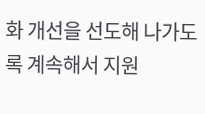화 개선을 선도해 나가도록 계속해서 지원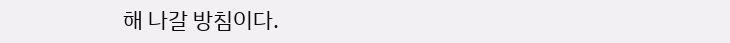해 나갈 방침이다.